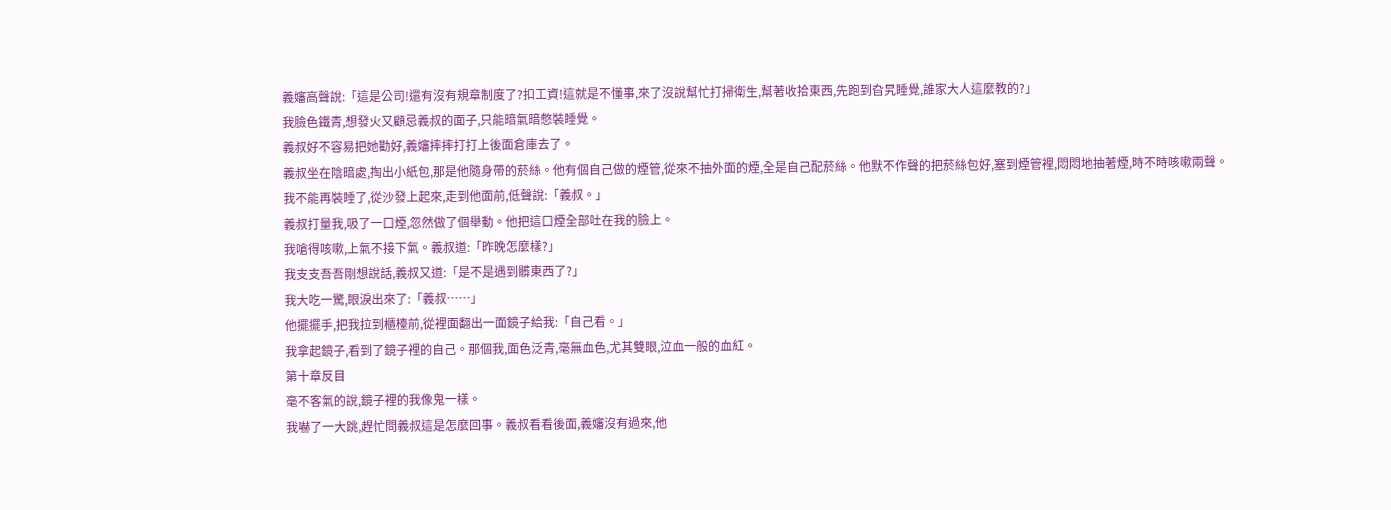義嬸高聲說:「這是公司!還有沒有規章制度了?扣工資!這就是不懂事,來了沒說幫忙打掃衛生,幫著收拾東西,先跑到旮旯睡覺,誰家大人這麼教的?」
我臉色鐵青,想發火又顧忌義叔的面子,只能暗氣暗憋裝睡覺。
義叔好不容易把她勸好,義嬸摔摔打打上後面倉庫去了。
義叔坐在陰暗處,掏出小紙包,那是他隨身帶的菸絲。他有個自己做的煙管,從來不抽外面的煙,全是自己配菸絲。他默不作聲的把菸絲包好,塞到煙管裡,悶悶地抽著煙,時不時咳嗽兩聲。
我不能再裝睡了,從沙發上起來,走到他面前,低聲說:「義叔。」
義叔打量我,吸了一口煙,忽然做了個舉動。他把這口煙全部吐在我的臉上。
我嗆得咳嗽,上氣不接下氣。義叔道:「昨晚怎麼樣?」
我支支吾吾剛想說話,義叔又道:「是不是遇到髒東西了?」
我大吃一驚,眼淚出來了:「義叔……」
他擺擺手,把我拉到櫃檯前,從裡面翻出一面鏡子給我:「自己看。」
我拿起鏡子,看到了鏡子裡的自己。那個我,面色泛青,毫無血色,尤其雙眼,泣血一般的血紅。
第十章反目
毫不客氣的說,鏡子裡的我像鬼一樣。
我嚇了一大跳,趕忙問義叔這是怎麼回事。義叔看看後面,義嬸沒有過來,他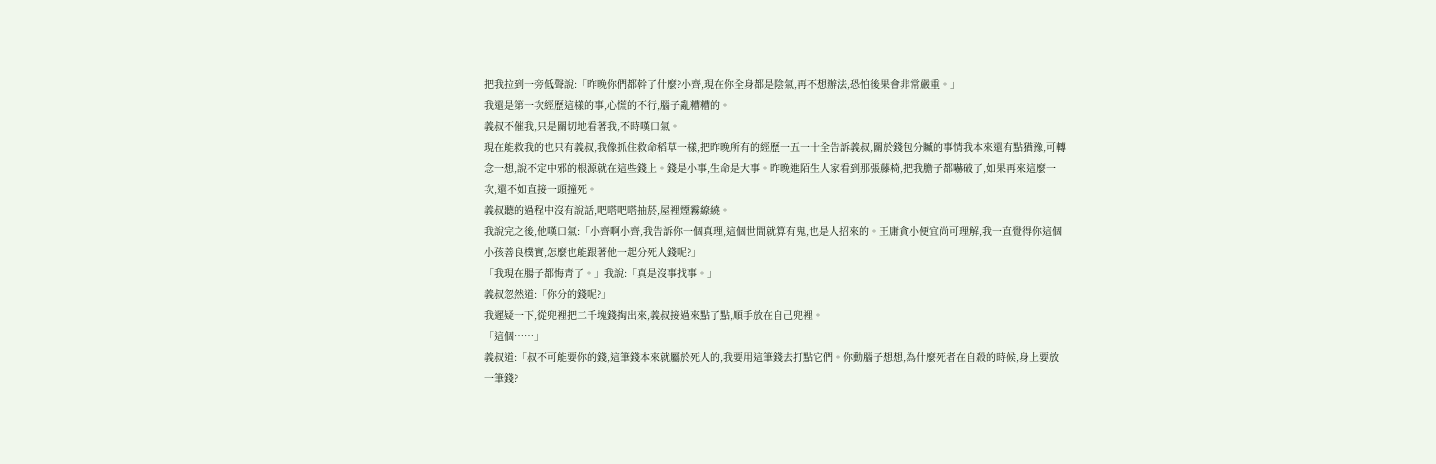把我拉到一旁低聲說:「昨晚你們都幹了什麼?小齊,現在你全身都是陰氣,再不想辦法,恐怕後果會非常嚴重。」
我還是第一次經歷這樣的事,心慌的不行,腦子亂糟糟的。
義叔不催我,只是關切地看著我,不時嘆口氣。
現在能救我的也只有義叔,我像抓住救命稻草一樣,把昨晚所有的經歷一五一十全告訴義叔,關於錢包分贓的事情我本來還有點猶豫,可轉念一想,說不定中邪的根源就在這些錢上。錢是小事,生命是大事。昨晚進陌生人家看到那張藤椅,把我膽子都嚇破了,如果再來這麼一次,還不如直接一頭撞死。
義叔聽的過程中沒有說話,吧嗒吧嗒抽菸,屋裡煙霧繚繞。
我說完之後,他嘆口氣:「小齊啊小齊,我告訴你一個真理,這個世間就算有鬼,也是人招來的。王庸貪小便宜尚可理解,我一直覺得你這個小孩善良樸實,怎麼也能跟著他一起分死人錢呢?」
「我現在腸子都悔青了。」我說:「真是沒事找事。」
義叔忽然道:「你分的錢呢?」
我遲疑一下,從兜裡把二千塊錢掏出來,義叔接過來點了點,順手放在自己兜裡。
「這個……」
義叔道:「叔不可能要你的錢,這筆錢本來就屬於死人的,我要用這筆錢去打點它們。你動腦子想想,為什麼死者在自殺的時候,身上要放一筆錢?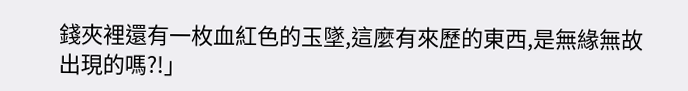錢夾裡還有一枚血紅色的玉墜,這麼有來歷的東西,是無緣無故出現的嗎?!」